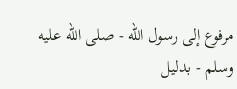مرفوع إلى رسول الله - صلى الله عليه وسلم - بدليل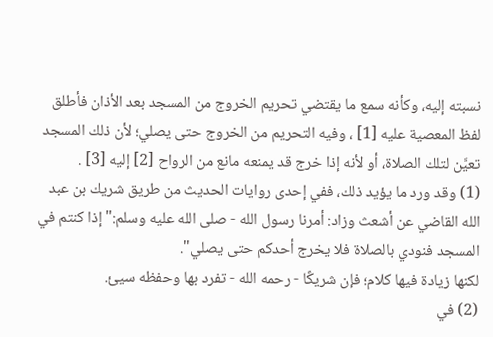نسبته إليه، وكأنه سمع ما يقتضي تحريم الخروج من المسجد بعد الأذان فأطلق لفظ المعصية عليه [1] ، وفيه التحريم من الخروج حتى يصلي؛ لأن ذلك المسجد تعيَّن لتلك الصلاة، أو لأنه إذا خرج قد يمنعه مانع من الرواح [2] إليه [3] .
(1) وقد ورد ما يؤيد ذلك، ففي إحدى روايات الحديث من طريق شريك بن عبد الله القاضي عن أشعث وزاد: أمرنا رسول الله - صلى الله عليه وسلم:"إذا كنتم في المسجد فنودي بالصلاة فلا يخرج أحدكم حتى يصلي".
لكنها زيادة فيها كلام؛ فإن شريكًا - رحمه الله - تفرد بها وحفظه سيئ.
(2) في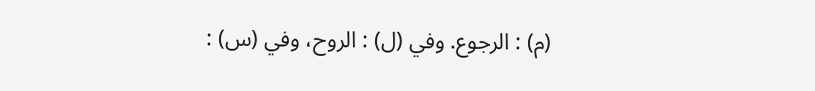(م) : الرجوع. وفي (ل) : الروح، وفي (س) :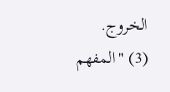الخروج.
(3) "المفهم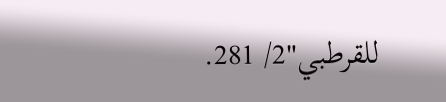للقرطبي"2/ 281.